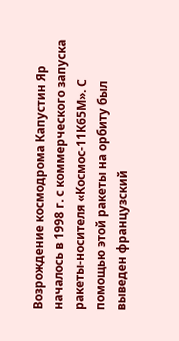Возрождение космодрома Капустин Яр началось в 1998 г. с коммерческого запуска ракеты-носителя «Космос-11К65М». С помощью этой ракеты на орбиту был выведен французский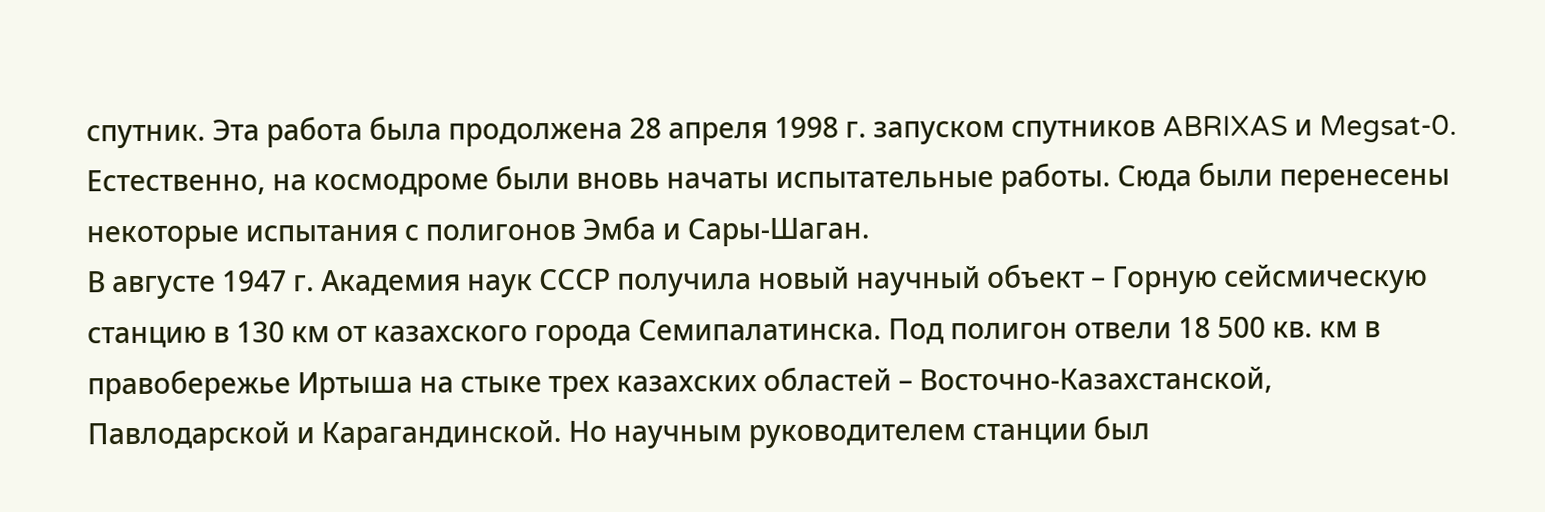спутник. Эта работа была продолжена 28 апреля 1998 г. запуском спутников ABRIXAS и Megsat-0. Естественно, на космодроме были вновь начаты испытательные работы. Сюда были перенесены некоторые испытания с полигонов Эмба и Сары-Шаган.
В августе 1947 г. Академия наук СССР получила новый научный объект – Горную сейсмическую станцию в 130 км от казахского города Семипалатинска. Под полигон отвели 18 500 кв. км в правобережье Иртыша на стыке трех казахских областей – Восточно-Казахстанской, Павлодарской и Карагандинской. Но научным руководителем станции был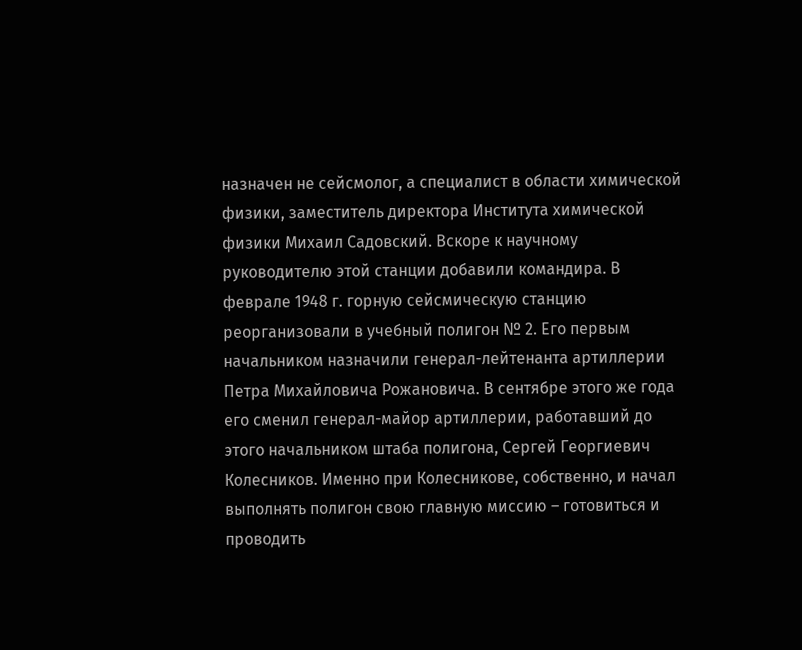назначен не сейсмолог, а специалист в области химической физики, заместитель директора Института химической физики Михаил Садовский. Вскоре к научному руководителю этой станции добавили командира. В феврале 1948 г. горную сейсмическую станцию реорганизовали в учебный полигон № 2. Его первым начальником назначили генерал-лейтенанта артиллерии Петра Михайловича Рожановича. В сентябре этого же года его сменил генерал-майор артиллерии, работавший до этого начальником штаба полигона, Сергей Георгиевич Колесников. Именно при Колесникове, собственно, и начал выполнять полигон свою главную миссию – готовиться и проводить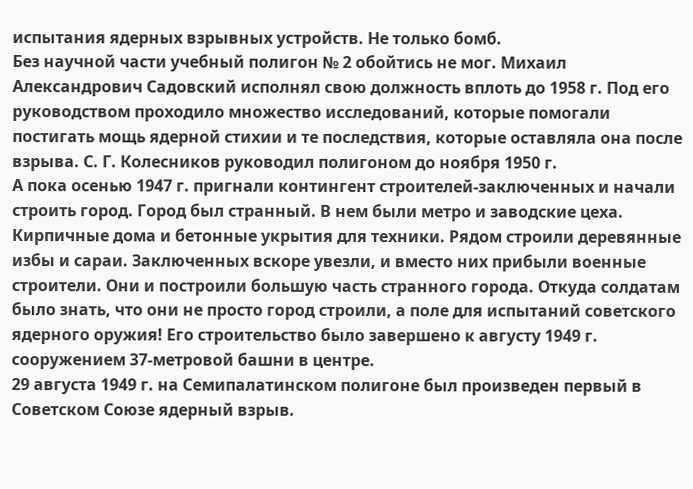испытания ядерных взрывных устройств. Не только бомб.
Без научной части учебный полигон № 2 обойтись не мог. Михаил Александрович Садовский исполнял свою должность вплоть до 1958 г. Под его руководством проходило множество исследований, которые помогали постигать мощь ядерной стихии и те последствия, которые оставляла она после взрыва. С. Г. Колесников руководил полигоном до ноября 1950 г.
А пока осенью 1947 г. пригнали контингент строителей-заключенных и начали строить город. Город был странный. В нем были метро и заводские цеха. Кирпичные дома и бетонные укрытия для техники. Рядом строили деревянные избы и сараи. Заключенных вскоре увезли, и вместо них прибыли военные строители. Они и построили большую часть странного города. Откуда солдатам было знать, что они не просто город строили, а поле для испытаний советского ядерного оружия! Его строительство было завершено к августу 1949 г. сооружением 37-метровой башни в центре.
29 августа 1949 г. на Семипалатинском полигоне был произведен первый в Советском Союзе ядерный взрыв.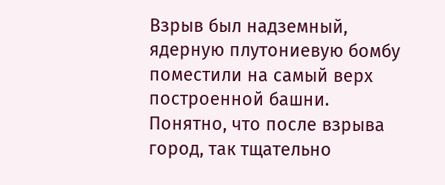Взрыв был надземный, ядерную плутониевую бомбу поместили на самый верх построенной башни. Понятно, что после взрыва город, так тщательно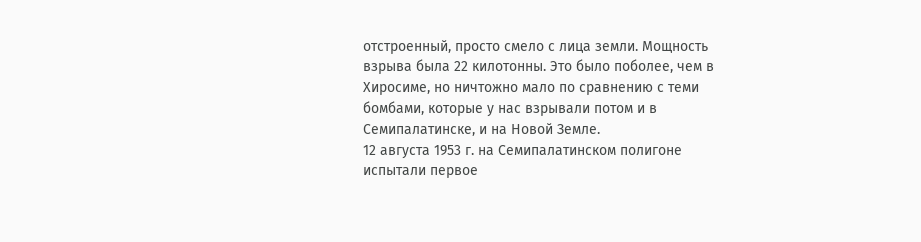отстроенный, просто смело с лица земли. Мощность взрыва была 22 килотонны. Это было поболее, чем в Хиросиме, но ничтожно мало по сравнению с теми бомбами, которые у нас взрывали потом и в Семипалатинске, и на Новой Земле.
12 августа 1953 г. на Семипалатинском полигоне испытали первое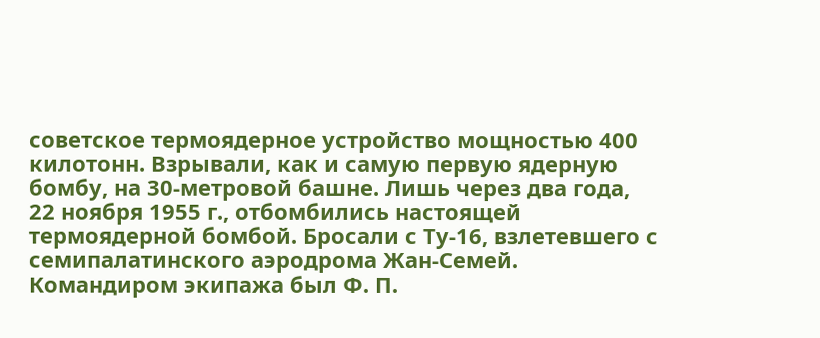советское термоядерное устройство мощностью 400 килотонн. Взрывали, как и самую первую ядерную бомбу, на 30-метровой башне. Лишь через два года, 22 ноября 1955 г., отбомбились настоящей термоядерной бомбой. Бросали с Ту-16, взлетевшего с семипалатинского аэродрома Жан-Семей. Командиром экипажа был Ф. П.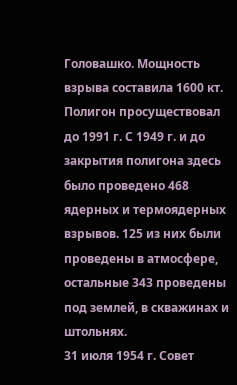Головашко. Мощность взрыва составила 1600 кт.
Полигон просуществовал до 1991 г. С 1949 г. и до закрытия полигона здесь было проведено 468 ядерных и термоядерных взрывов. 125 из них были проведены в атмосфере, остальные 343 проведены под землей, в скважинах и штольнях.
31 июля 1954 г. Совет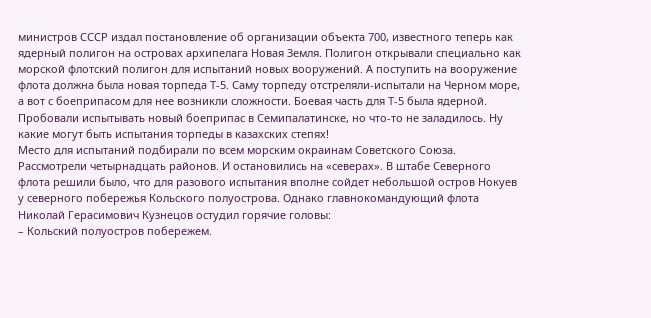министров СССР издал постановление об организации объекта 700, известного теперь как ядерный полигон на островах архипелага Новая Земля. Полигон открывали специально как морской флотский полигон для испытаний новых вооружений. А поступить на вооружение флота должна была новая торпеда Т-5. Саму торпеду отстреляли-испытали на Черном море, а вот с боеприпасом для нее возникли сложности. Боевая часть для Т-5 была ядерной. Пробовали испытывать новый боеприпас в Семипалатинске, но что-то не заладилось. Ну какие могут быть испытания торпеды в казахских степях!
Место для испытаний подбирали по всем морским окраинам Советского Союза. Рассмотрели четырнадцать районов. И остановились на «северах». В штабе Северного флота решили было, что для разового испытания вполне сойдет небольшой остров Нокуев у северного побережья Кольского полуострова. Однако главнокомандующий флота Николай Герасимович Кузнецов остудил горячие головы:
– Кольский полуостров побережем.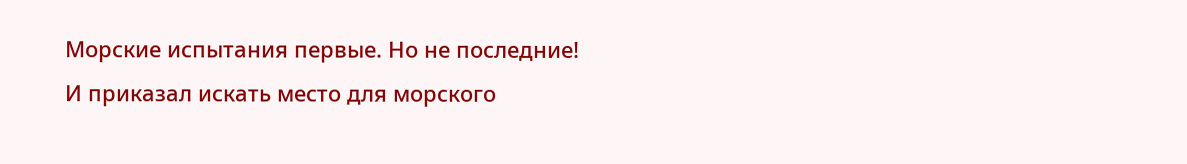Морские испытания первые. Но не последние!
И приказал искать место для морского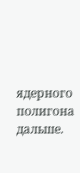ядерного полигона дальше.